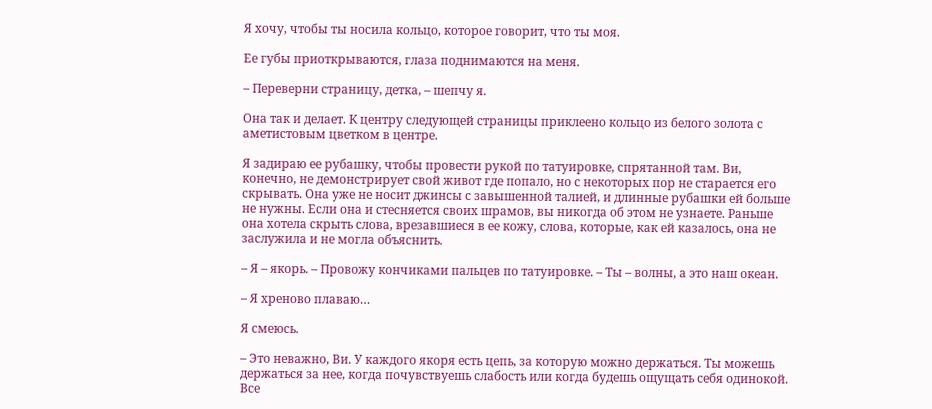Я хочу, чтобы ты носила кольцо, которое говорит, что ты моя.

Ее губы приоткрываются, глаза поднимаются на меня.

– Переверни страницу, детка, – шепчу я.

Она так и делает. К центру следующей страницы приклеено кольцо из белого золота с аметистовым цветком в центре.

Я задираю ее рубашку, чтобы провести рукой по татуировке, спрятанной там. Ви, конечно, не демонстрирует свой живот где попало, но с некоторых пор не старается его скрывать. Она уже не носит джинсы с завышенной талией, и длинные рубашки ей больше не нужны. Если она и стесняется своих шрамов, вы никогда об этом не узнаете. Раньше она хотела скрыть слова, врезавшиеся в ее кожу, слова, которые, как ей казалось, она не заслужила и не могла объяснить.

– Я – якорь. – Провожу кончиками пальцев по татуировке. – Ты – волны, а это наш океан.

– Я хреново плаваю…

Я смеюсь.

– Это неважно, Ви. У каждого якоря есть цепь, за которую можно держаться. Ты можешь держаться за нее, когда почувствуешь слабость или когда будешь ощущать себя одинокой. Все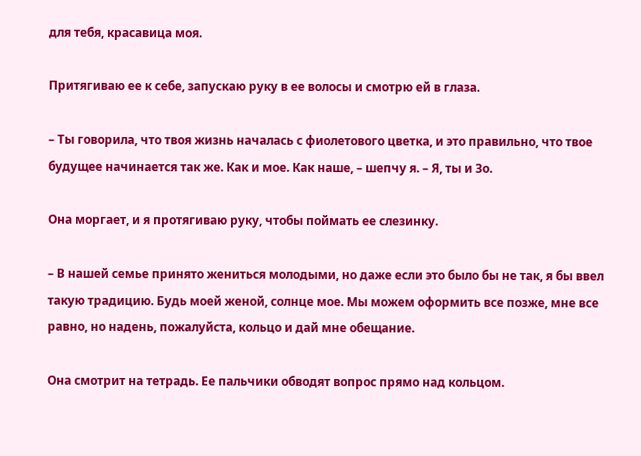для тебя, красавица моя.

Притягиваю ее к себе, запускаю руку в ее волосы и смотрю ей в глаза.

– Ты говорила, что твоя жизнь началась с фиолетового цветка, и это правильно, что твое будущее начинается так же. Как и мое. Как наше, – шепчу я. – Я, ты и Зо.

Она моргает, и я протягиваю руку, чтобы поймать ее слезинку.

– В нашей семье принято жениться молодыми, но даже если это было бы не так, я бы ввел такую традицию. Будь моей женой, солнце мое. Мы можем оформить все позже, мне все равно, но надень, пожалуйста, кольцо и дай мне обещание.

Она смотрит на тетрадь. Ее пальчики обводят вопрос прямо над кольцом.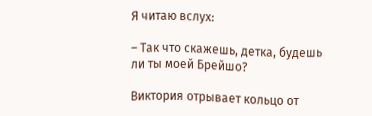Я читаю вслух:

– Так что скажешь, детка, будешь ли ты моей Брейшо?

Виктория отрывает кольцо от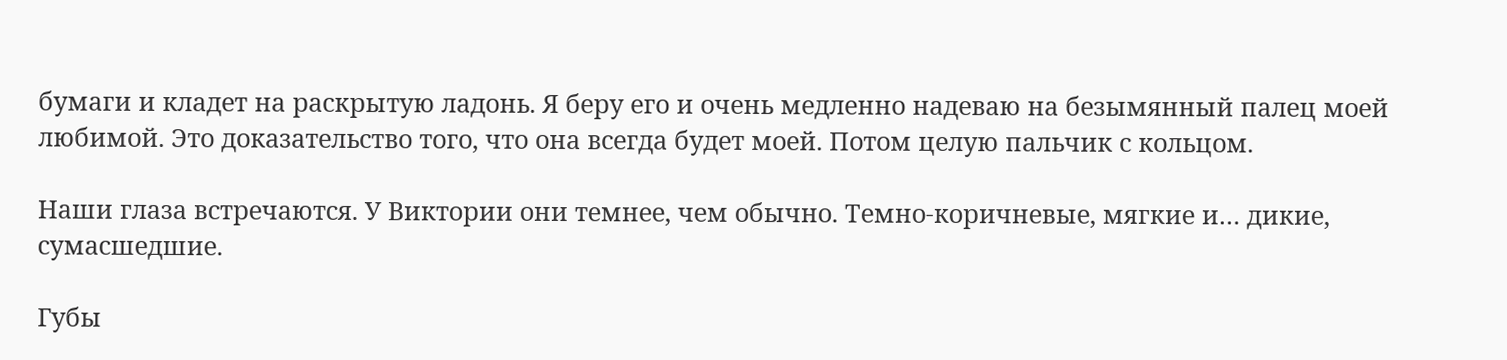бумаги и кладет на раскрытую ладонь. Я беру его и очень медленно надеваю на безымянный палец моей любимой. Это доказательство того, что она всегда будет моей. Потом целую пальчик с кольцом.

Наши глаза встречаются. У Виктории они темнее, чем обычно. Темно-коричневые, мягкие и… дикие, сумасшедшие.

Губы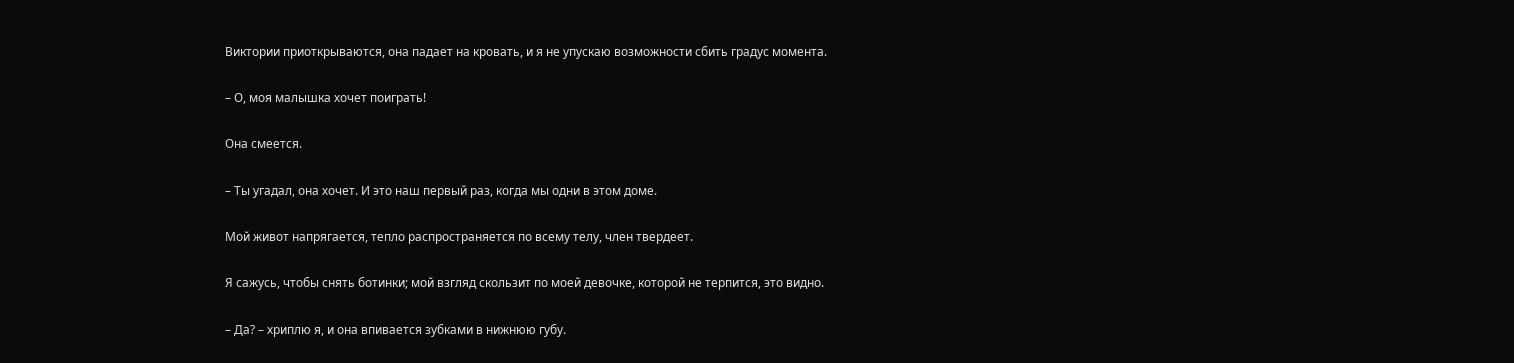Виктории приоткрываются, она падает на кровать, и я не упускаю возможности сбить градус момента.

– О, моя малышка хочет поиграть!

Она смеется.

– Ты угадал, она хочет. И это наш первый раз, когда мы одни в этом доме.

Мой живот напрягается, тепло распространяется по всему телу, член твердеет.

Я сажусь, чтобы снять ботинки; мой взгляд скользит по моей девочке, которой не терпится, это видно.

– Да? – хриплю я, и она впивается зубками в нижнюю губу.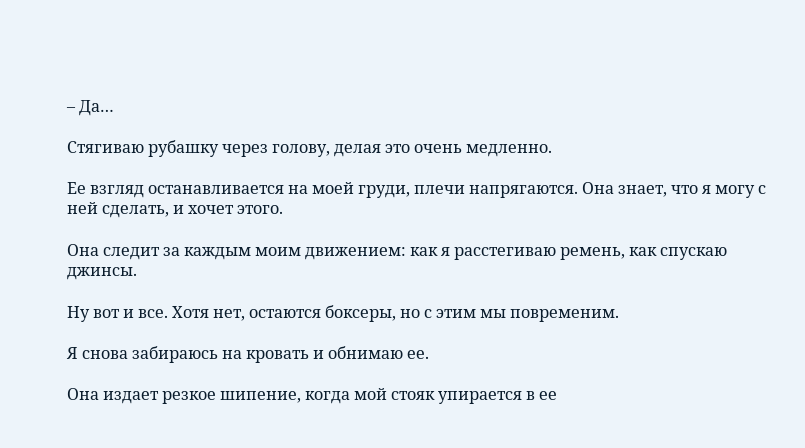– Да…

Стягиваю рубашку через голову, делая это очень медленно.

Ее взгляд останавливается на моей груди, плечи напрягаются. Она знает, что я могу с ней сделать, и хочет этого.

Она следит за каждым моим движением: как я расстегиваю ремень, как спускаю джинсы.

Ну вот и все. Хотя нет, остаются боксеры, но с этим мы повременим.

Я снова забираюсь на кровать и обнимаю ее.

Она издает резкое шипение, когда мой стояк упирается в ее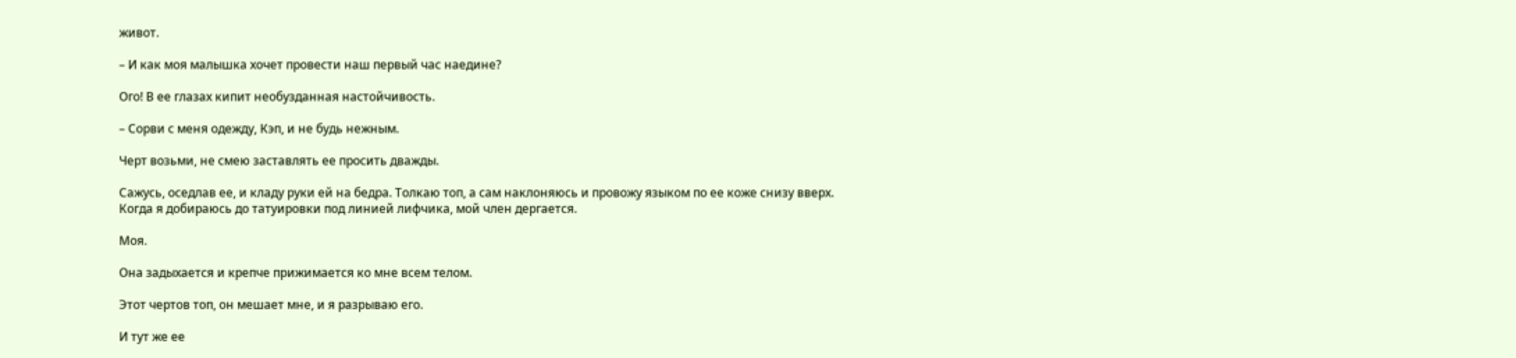живот.

– И как моя малышка хочет провести наш первый час наедине?

Ого! В ее глазах кипит необузданная настойчивость.

– Сорви с меня одежду, Кэп, и не будь нежным.

Черт возьми, не смею заставлять ее просить дважды.

Сажусь, оседлав ее, и кладу руки ей на бедра. Толкаю топ, а сам наклоняюсь и провожу языком по ее коже снизу вверх. Когда я добираюсь до татуировки под линией лифчика, мой член дергается.

Моя.

Она задыхается и крепче прижимается ко мне всем телом.

Этот чертов топ, он мешает мне, и я разрываю его.

И тут же ее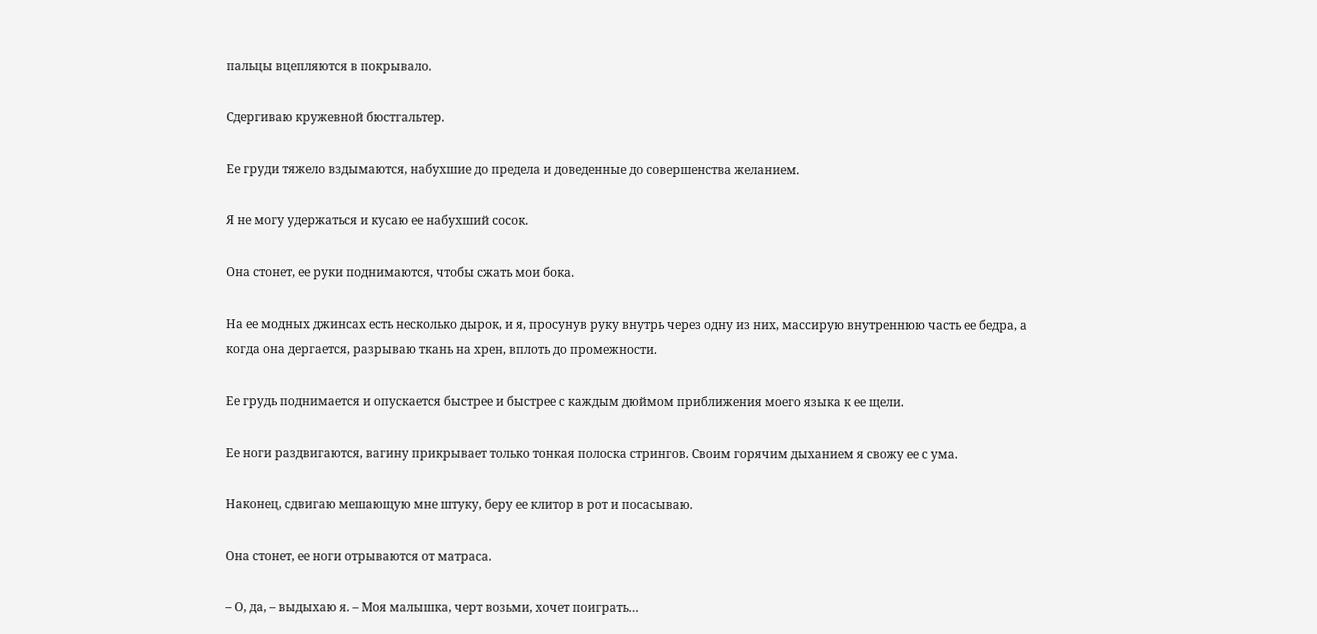пальцы вцепляются в покрывало.

Сдергиваю кружевной бюстгальтер.

Ее груди тяжело вздымаются, набухшие до предела и доведенные до совершенства желанием.

Я не могу удержаться и кусаю ее набухший сосок.

Она стонет, ее руки поднимаются, чтобы сжать мои бока.

На ее модных джинсах есть несколько дырок, и я, просунув руку внутрь через одну из них, массирую внутреннюю часть ее бедра, а когда она дергается, разрываю ткань на хрен, вплоть до промежности.

Ее грудь поднимается и опускается быстрее и быстрее с каждым дюймом приближения моего языка к ее щели.

Ее ноги раздвигаются, вагину прикрывает только тонкая полоска стрингов. Своим горячим дыханием я свожу ее с ума.

Наконец, сдвигаю мешающую мне штуку, беру ее клитор в рот и посасываю.

Она стонет, ее ноги отрываются от матраса.

– О, да, – выдыхаю я. – Моя малышка, черт возьми, хочет поиграть…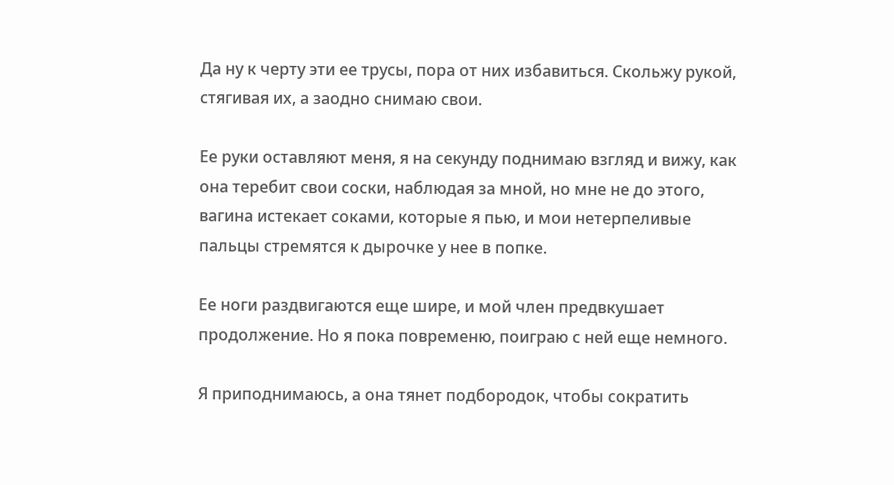Да ну к черту эти ее трусы, пора от них избавиться. Скольжу рукой, стягивая их, а заодно снимаю свои.

Ее руки оставляют меня, я на секунду поднимаю взгляд и вижу, как она теребит свои соски, наблюдая за мной, но мне не до этого, вагина истекает соками, которые я пью, и мои нетерпеливые пальцы стремятся к дырочке у нее в попке.

Ее ноги раздвигаются еще шире, и мой член предвкушает продолжение. Но я пока повременю, поиграю с ней еще немного.

Я приподнимаюсь, а она тянет подбородок, чтобы сократить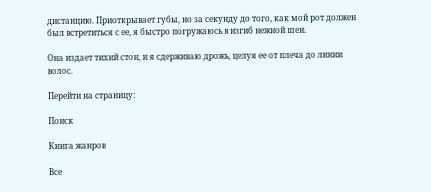дистанцию. Приоткрывает губы, но за секунду до того, как мой рот должен был встретиться с ее, я быстро погружаюсь в изгиб нежной шеи.

Она издает тихий стон, и я сдерживаю дрожь, целуя ее от плеча до линии волос.

Перейти на страницу:

Поиск

Книга жанров

Все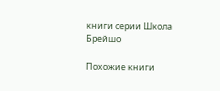книги серии Школа Брейшо

Похожие книги